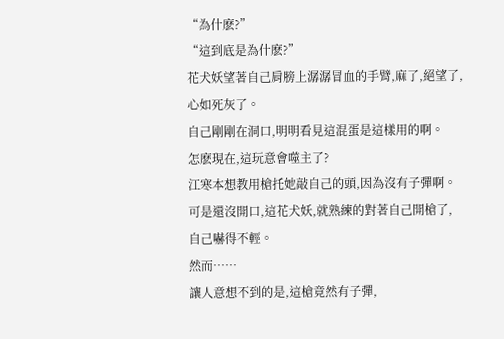“為什麽?”
“這到底是為什麽?”
花犬妖望著自己肩膀上潺潺冒血的手臂,麻了,絕望了,
心如死灰了。
自己剛剛在洞口,明明看見這混蛋是這樣用的啊。
怎麽現在,這玩意會噬主了?
江寒本想教用槍托她敲自己的頭,因為沒有子彈啊。
可是還沒開口,這花犬妖,就熟練的對著自己開槍了,
自己嚇得不輕。
然而……
讓人意想不到的是,這槍竟然有子彈,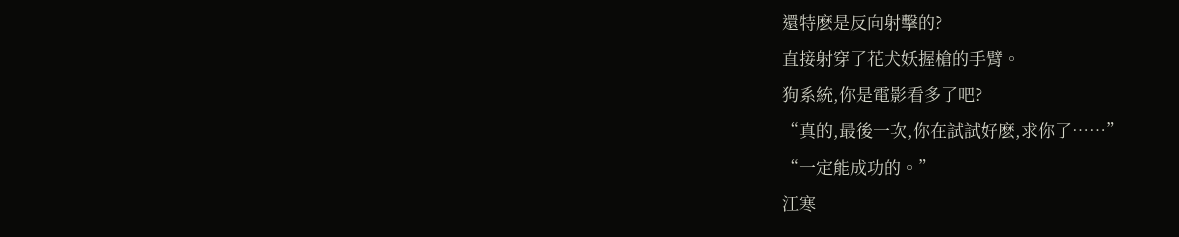還特麽是反向射擊的?
直接射穿了花犬妖握槍的手臂。
狗系統,你是電影看多了吧?
“真的,最後一次,你在試試好麽,求你了……”
“一定能成功的。”
江寒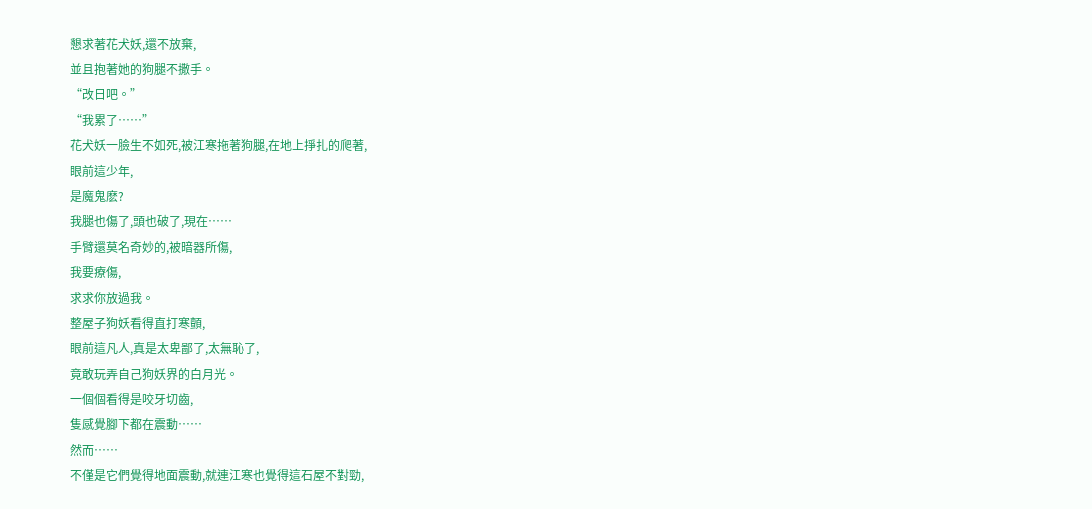懇求著花犬妖,還不放棄,
並且抱著她的狗腿不撒手。
“改日吧。”
“我累了……”
花犬妖一臉生不如死,被江寒拖著狗腿,在地上掙扎的爬著,
眼前這少年,
是魔鬼麽?
我腿也傷了,頭也破了,現在……
手臂還莫名奇妙的,被暗器所傷,
我要療傷,
求求你放過我。
整屋子狗妖看得直打寒顫,
眼前這凡人,真是太卑鄙了,太無恥了,
竟敢玩弄自己狗妖界的白月光。
一個個看得是咬牙切齒,
隻感覺腳下都在震動……
然而……
不僅是它們覺得地面震動,就連江寒也覺得這石屋不對勁,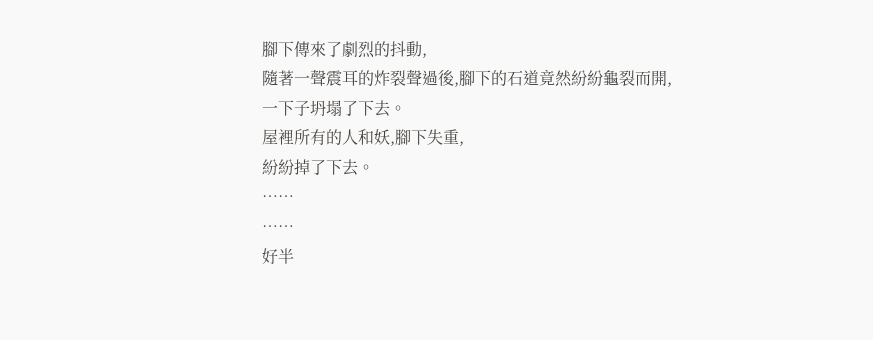腳下傳來了劇烈的抖動,
隨著一聲震耳的炸裂聲過後,腳下的石道竟然紛紛龜裂而開,
一下子坍塌了下去。
屋裡所有的人和妖,腳下失重,
紛紛掉了下去。
……
……
好半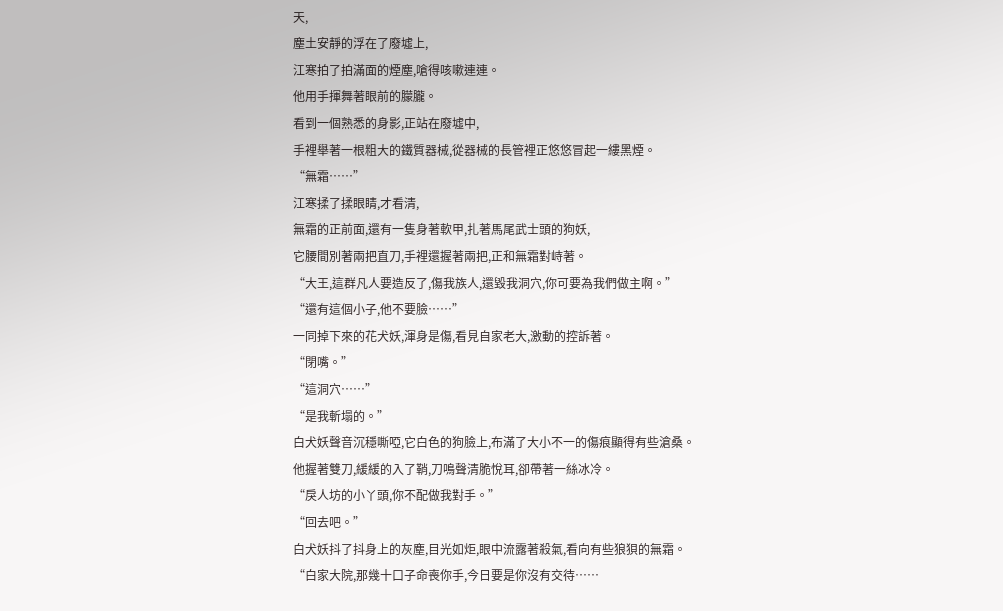天,
塵土安靜的浮在了廢墟上,
江寒拍了拍滿面的煙塵,嗆得咳嗽連連。
他用手揮舞著眼前的朦朧。
看到一個熟悉的身影,正站在廢墟中,
手裡舉著一根粗大的鐵質器械,從器械的長管裡正悠悠冒起一縷黑煙。
“無霜……”
江寒揉了揉眼睛,才看清,
無霜的正前面,還有一隻身著軟甲,扎著馬尾武士頭的狗妖,
它腰間別著兩把直刀,手裡還握著兩把,正和無霜對峙著。
“大王,這群凡人要造反了,傷我族人,還毀我洞穴,你可要為我們做主啊。”
“還有這個小子,他不要臉……”
一同掉下來的花犬妖,渾身是傷,看見自家老大,激動的控訴著。
“閉嘴。”
“這洞穴……”
“是我斬塌的。”
白犬妖聲音沉穩嘶啞,它白色的狗臉上,布滿了大小不一的傷痕顯得有些滄桑。
他握著雙刀,緩緩的入了鞘,刀鳴聲清脆悅耳,卻帶著一絲冰冷。
“戾人坊的小丫頭,你不配做我對手。”
“回去吧。”
白犬妖抖了抖身上的灰塵,目光如炬,眼中流露著殺氣,看向有些狼狽的無霜。
“白家大院,那幾十口子命喪你手,今日要是你沒有交待……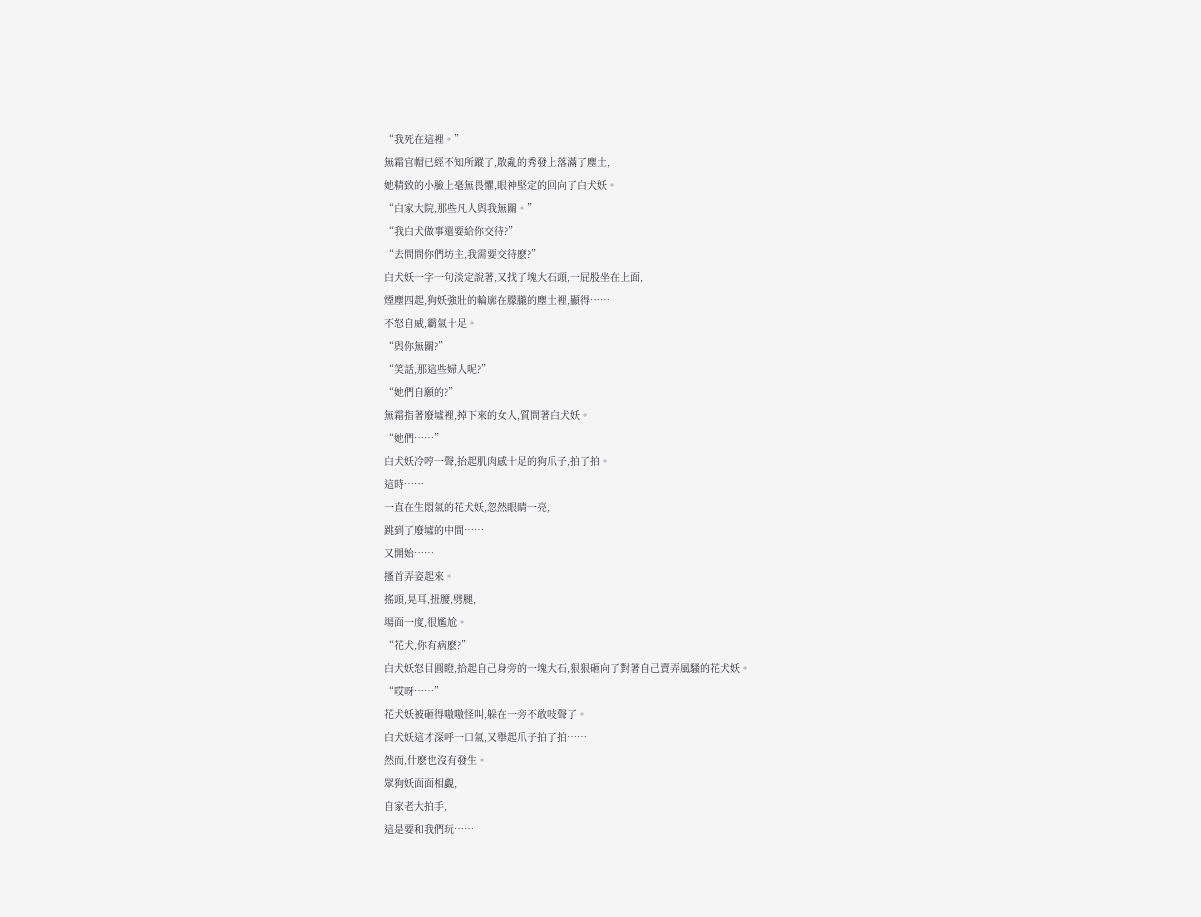“我死在這裡。”
無霜官帽已經不知所蹤了,散亂的秀發上落滿了塵土,
她精致的小臉上毫無畏懼,眼神堅定的回向了白犬妖。
“白家大院,那些凡人與我無關。”
“我白犬做事還要給你交待?”
“去問問你們坊主,我需要交待麽?”
白犬妖一字一句淡定說著,又找了塊大石頭,一屁股坐在上面,
煙塵四起,狗妖強壯的輪廓在朦朧的塵土裡,顯得……
不怒自威,霸氣十足。
“與你無關?”
“笑話,那這些婦人呢?”
“她們自願的?”
無霜指著廢墟裡,掉下來的女人,質問著白犬妖。
“她們……”
白犬妖冷哼一聲,抬起肌肉感十足的狗爪子,拍了拍。
這時……
一直在生悶氣的花犬妖,忽然眼睛一亮,
跳到了廢墟的中間……
又開始……
搔首弄姿起來。
搖頭,晃耳,扭腰,劈腿,
場面一度,很尷尬。
“花犬,你有病麽?”
白犬妖怒目圓瞪,拾起自己身旁的一塊大石,狠狠砸向了對著自己賣弄風騷的花犬妖。
“哎呀……”
花犬妖被砸得嗷嗷怪叫,躲在一旁不敢吱聲了。
白犬妖這才深呼一口氣,又舉起爪子拍了拍……
然而,什麽也沒有發生。
眾狗妖面面相覷,
自家老大拍手,
這是要和我們玩……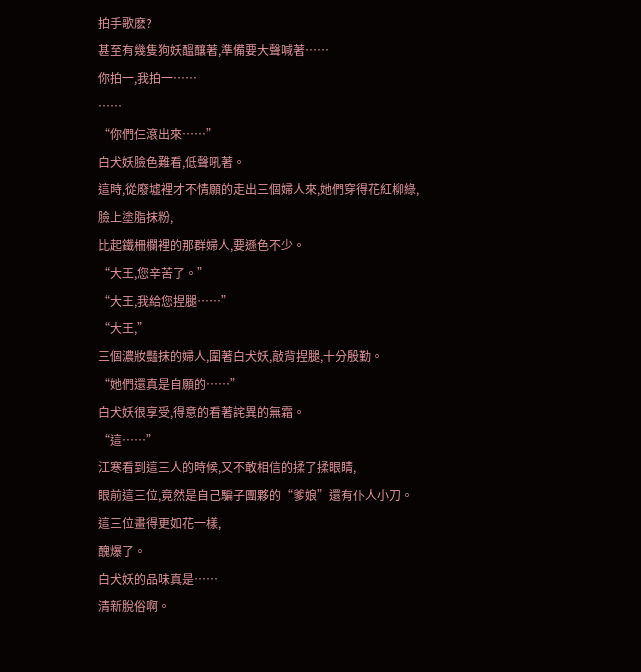拍手歌麽?
甚至有幾隻狗妖醞釀著,準備要大聲喊著……
你拍一,我拍一……
……
“你們仨滾出來……”
白犬妖臉色難看,低聲吼著。
這時,從廢墟裡才不情願的走出三個婦人來,她們穿得花紅柳綠,
臉上塗脂抹粉,
比起鐵柵欄裡的那群婦人,要遜色不少。
“大王,您辛苦了。”
“大王,我給您捏腿……”
“大王,”
三個濃妝豔抹的婦人,圍著白犬妖,敲背捏腿,十分殷勤。
“她們還真是自願的……”
白犬妖很享受,得意的看著詫異的無霜。
“這……”
江寒看到這三人的時候,又不敢相信的揉了揉眼睛,
眼前這三位,竟然是自己騙子團夥的“爹娘”還有仆人小刀。
這三位畫得更如花一樣,
醜爆了。
白犬妖的品味真是……
清新脫俗啊。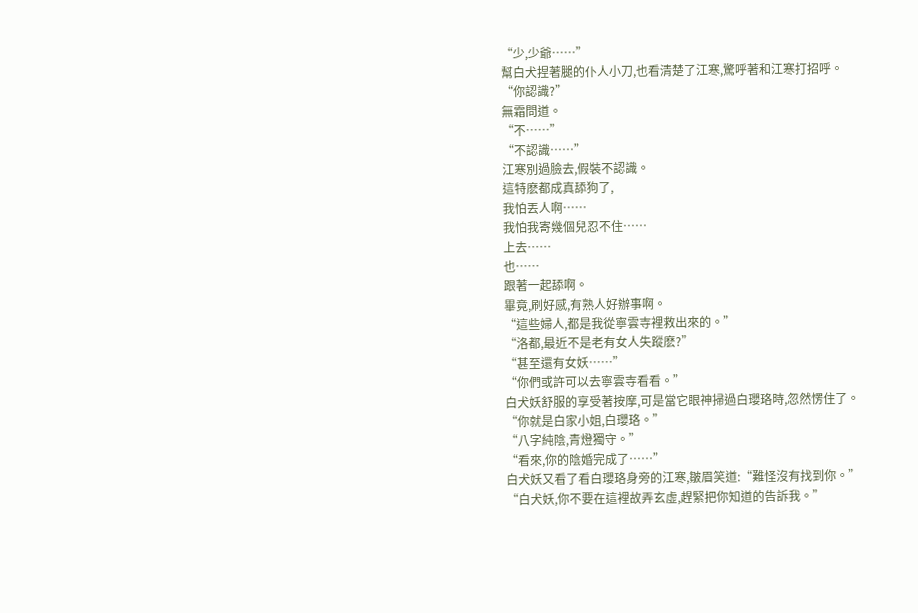“少,少爺……”
幫白犬捏著腿的仆人小刀,也看清楚了江寒,驚呼著和江寒打招呼。
“你認識?”
無霜問道。
“不……”
“不認識……”
江寒別過臉去,假裝不認識。
這特麽都成真舔狗了,
我怕丟人啊……
我怕我寄幾個兒忍不住……
上去……
也……
跟著一起舔啊。
畢竟,刷好感,有熟人好辦事啊。
“這些婦人,都是我從寧雲寺裡救出來的。”
“洛都,最近不是老有女人失蹤麽?”
“甚至還有女妖……”
“你們或許可以去寧雲寺看看。”
白犬妖舒服的享受著按摩,可是當它眼神掃過白瓔珞時,忽然愣住了。
“你就是白家小姐,白瓔珞。”
“八字純陰,青燈獨守。”
“看來,你的陰婚完成了……”
白犬妖又看了看白瓔珞身旁的江寒,皺眉笑道:“難怪沒有找到你。”
“白犬妖,你不要在這裡故弄玄虛,趕緊把你知道的告訴我。”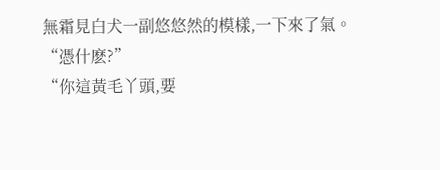無霜見白犬一副悠悠然的模樣,一下來了氣。
“憑什麽?”
“你這黃毛丫頭,要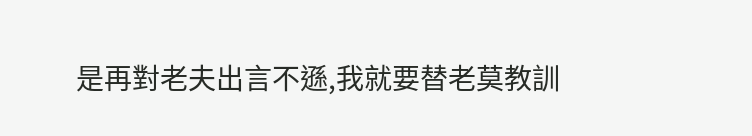是再對老夫出言不遜,我就要替老莫教訓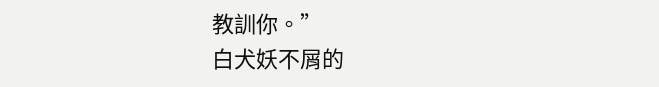教訓你。”
白犬妖不屑的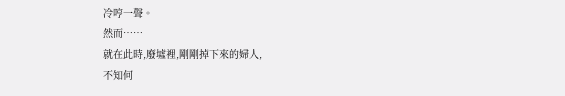冷哼一聲。
然而……
就在此時,廢墟裡,剛剛掉下來的婦人,
不知何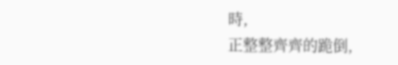時,
正整整齊齊的跪倒,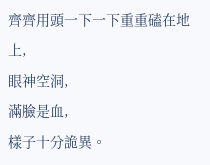齊齊用頭一下一下重重磕在地上,
眼神空洞,
滿臉是血,
樣子十分詭異。